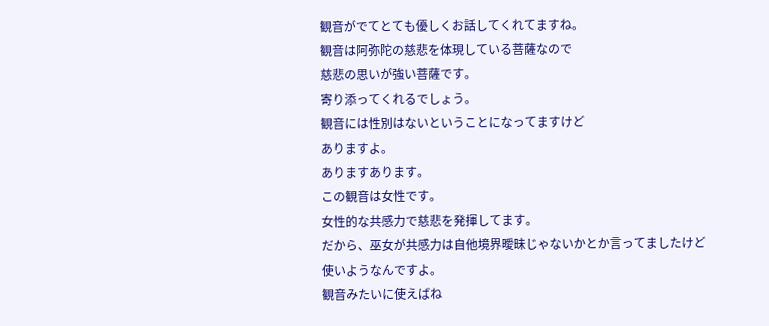観音がでてとても優しくお話してくれてますね。
観音は阿弥陀の慈悲を体現している菩薩なので
慈悲の思いが強い菩薩です。
寄り添ってくれるでしょう。
観音には性別はないということになってますけど
ありますよ。
ありますあります。
この観音は女性です。
女性的な共感力で慈悲を発揮してます。
だから、巫女が共感力は自他境界曖昧じゃないかとか言ってましたけど
使いようなんですよ。
観音みたいに使えばね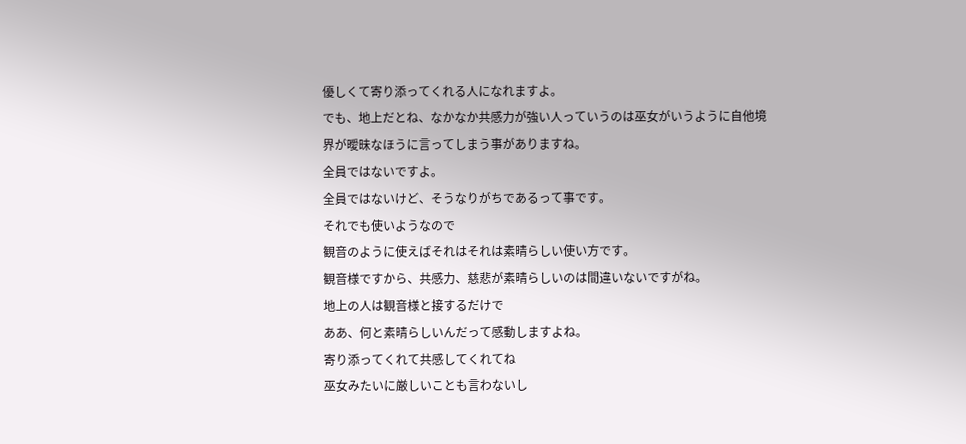優しくて寄り添ってくれる人になれますよ。
でも、地上だとね、なかなか共感力が強い人っていうのは巫女がいうように自他境界が曖昧なほうに言ってしまう事がありますね。
全員ではないですよ。
全員ではないけど、そうなりがちであるって事です。
それでも使いようなので
観音のように使えばそれはそれは素晴らしい使い方です。
観音様ですから、共感力、慈悲が素晴らしいのは間違いないですがね。
地上の人は観音様と接するだけで
ああ、何と素晴らしいんだって感動しますよね。
寄り添ってくれて共感してくれてね
巫女みたいに厳しいことも言わないし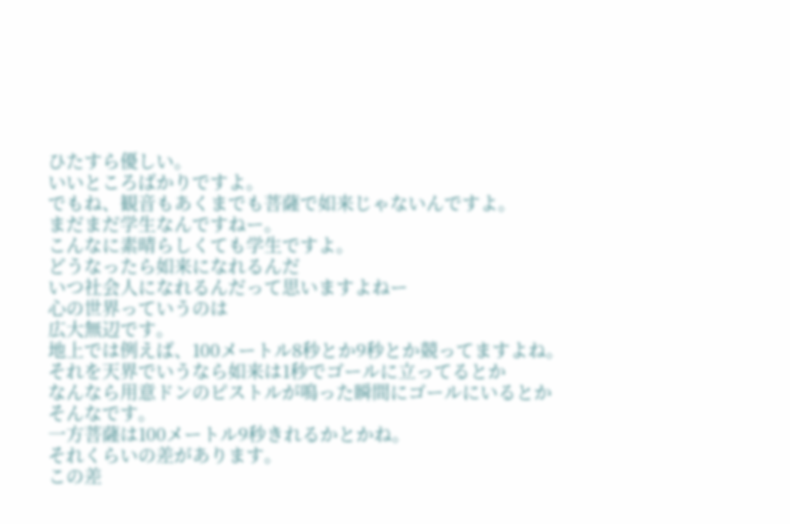ひたすら優しい。
いいところばかりですよ。
でもね、観音もあくまでも菩薩で如来じゃないんですよ。
まだまだ学生なんですねー。
こんなに素晴らしくても学生ですよ。
どうなったら如来になれるんだ
いつ社会人になれるんだって思いますよねー
心の世界っていうのは
広大無辺です。
地上では例えば、100メートル8秒とか9秒とか競ってますよね。
それを天界でいうなら如来は1秒でゴールに立ってるとか
なんなら用意ドンのピストルが鳴った瞬間にゴールにいるとか
そんなです。
一方菩薩は100メートル9秒きれるかとかね。
それくらいの差があります。
この差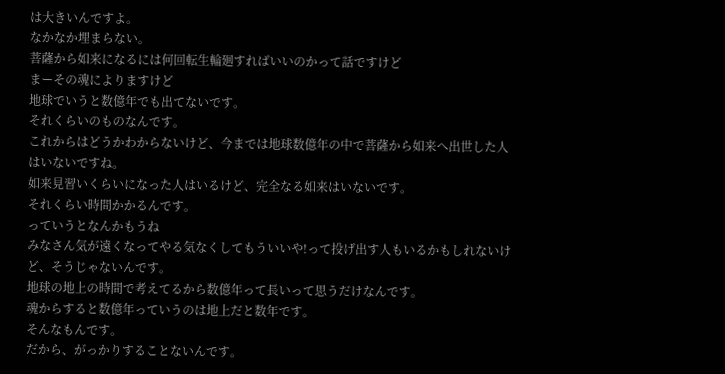は大きいんですよ。
なかなか埋まらない。
菩薩から如来になるには何回転生輪廻すればいいのかって話ですけど
まーその魂によりますけど
地球でいうと数億年でも出てないです。
それくらいのものなんです。
これからはどうかわからないけど、今までは地球数億年の中で菩薩から如来へ出世した人はいないですね。
如来見習いくらいになった人はいるけど、完全なる如来はいないです。
それくらい時間かかるんです。
っていうとなんかもうね
みなさん気が遠くなってやる気なくしてもういいや!って投げ出す人もいるかもしれないけど、そうじゃないんです。
地球の地上の時間で考えてるから数億年って長いって思うだけなんです。
魂からすると数億年っていうのは地上だと数年です。
そんなもんです。
だから、がっかりすることないんです。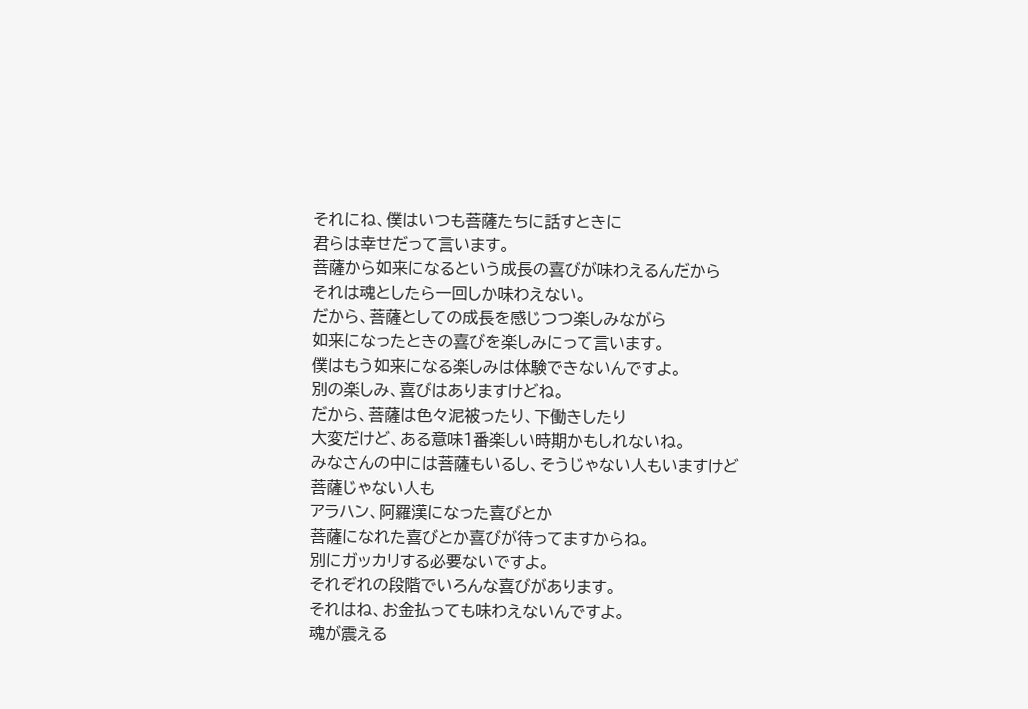それにね、僕はいつも菩薩たちに話すときに
君らは幸せだって言います。
菩薩から如来になるという成長の喜びが味わえるんだから
それは魂としたら一回しか味わえない。
だから、菩薩としての成長を感じつつ楽しみながら
如来になったときの喜びを楽しみにって言います。
僕はもう如来になる楽しみは体験できないんですよ。
別の楽しみ、喜びはありますけどね。
だから、菩薩は色々泥被ったり、下働きしたり
大変だけど、ある意味1番楽しい時期かもしれないね。
みなさんの中には菩薩もいるし、そうじゃない人もいますけど
菩薩じゃない人も
アラハン、阿羅漢になった喜びとか
菩薩になれた喜びとか喜びが待ってますからね。
別にガッカリする必要ないですよ。
それぞれの段階でいろんな喜びがあります。
それはね、お金払っても味わえないんですよ。
魂が震える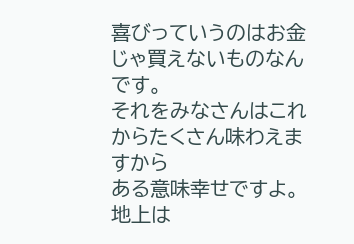喜びっていうのはお金じゃ買えないものなんです。
それをみなさんはこれからたくさん味わえますから
ある意味幸せですよ。
地上は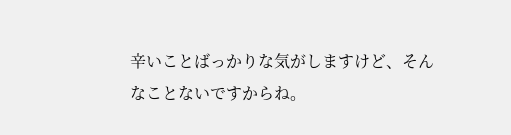辛いことばっかりな気がしますけど、そんなことないですからね。